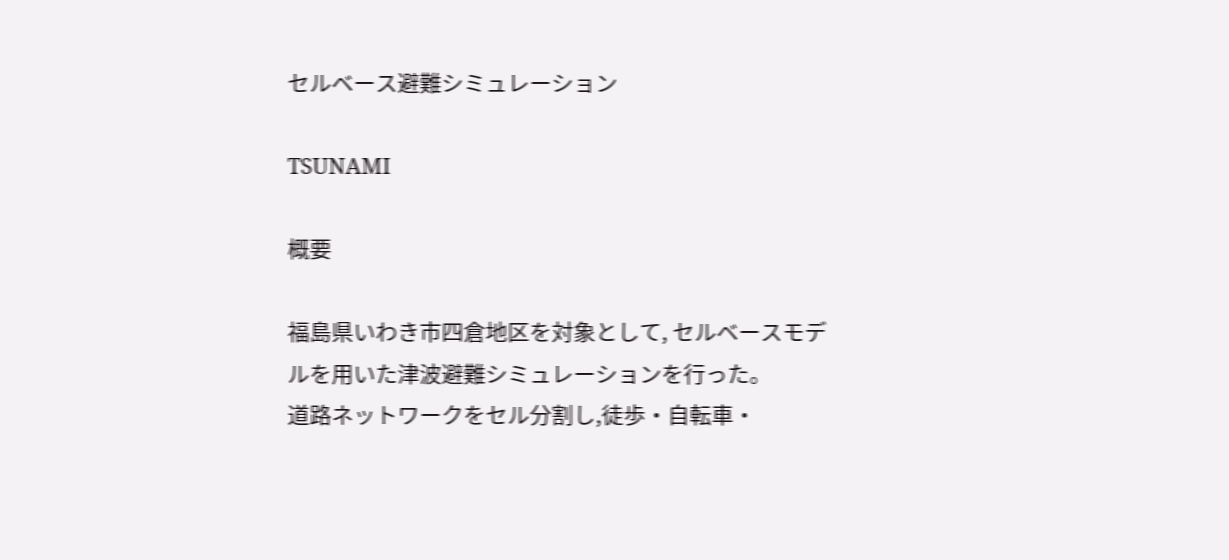セルベース避難シミュレーション

TSUNAMI

概要

福島県いわき市四倉地区を対象として, セルベースモデルを用いた津波避難シミュレーションを行った。
道路ネットワークをセル分割し,徒歩・自転車・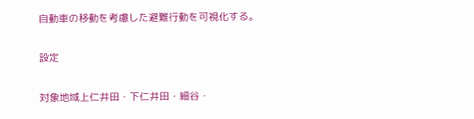自動車の移動を考慮した避難行動を可視化する。

設定

対象地域上仁井田・下仁井田・細谷・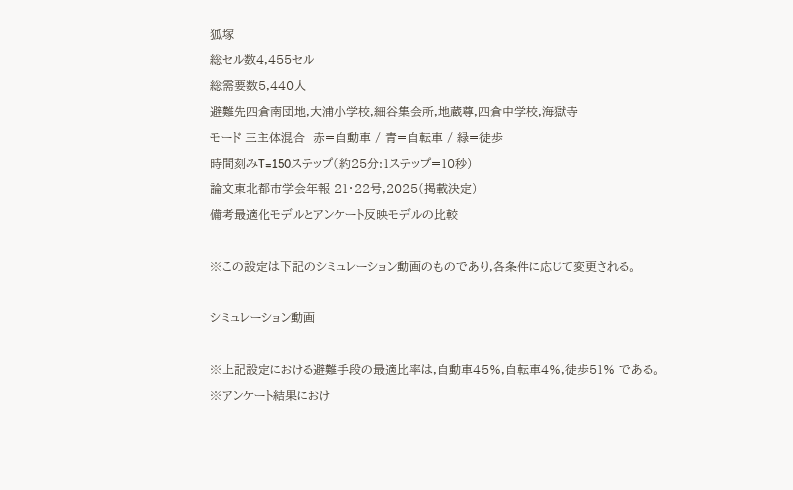狐塚
総セル数4,455セル
総需要数5,440人
避難先四倉南団地,大浦小学校,細谷集会所,地蔵尊,四倉中学校,海獄寺
モード 三主体混合  赤=自動車 / 青=自転車 / 緑=徒歩
時間刻みT=150ステップ(約25分:1ステップ=10秒)
論文東北都市学会年報 21・22号,2025(掲載決定)
備考最適化モデルとアンケート反映モデルの比較

※この設定は下記のシミュレーション動画のものであり,各条件に応じて変更される。

シミュレーション動画

※上記設定における避難手段の最適比率は,自動車45%,自転車4%,徒歩51% である。
※アンケート結果におけ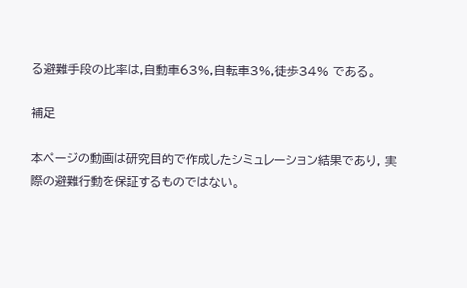る避難手段の比率は,自動車63%,自転車3%,徒歩34% である。

補足

本ページの動画は研究目的で作成したシミュレーション結果であり, 実際の避難行動を保証するものではない。